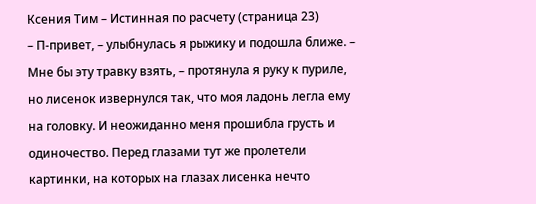Ксения Тим – Истинная по расчету (страница 23)
– П-привет, – улыбнулась я рыжику и подошла ближе. – Мне бы эту травку взять, – протянула я руку к пуриле, но лисенок извернулся так, что моя ладонь легла ему на головку. И неожиданно меня прошибла грусть и одиночество. Перед глазами тут же пролетели картинки, на которых на глазах лисенка нечто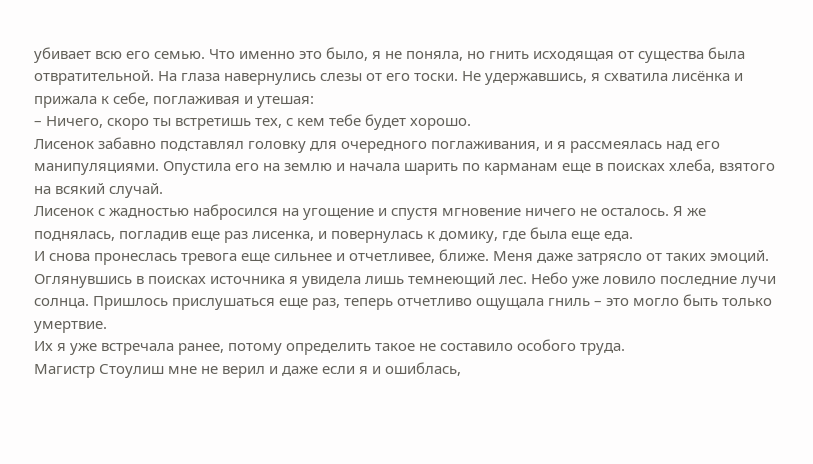убивает всю его семью. Что именно это было, я не поняла, но гнить исходящая от существа была отвратительной. На глаза навернулись слезы от его тоски. Не удержавшись, я схватила лисёнка и прижала к себе, поглаживая и утешая:
– Ничего, скоро ты встретишь тех, с кем тебе будет хорошо.
Лисенок забавно подставлял головку для очередного поглаживания, и я рассмеялась над его манипуляциями. Опустила его на землю и начала шарить по карманам еще в поисках хлеба, взятого на всякий случай.
Лисенок с жадностью набросился на угощение и спустя мгновение ничего не осталось. Я же поднялась, погладив еще раз лисенка, и повернулась к домику, где была еще еда.
И снова пронеслась тревога еще сильнее и отчетливее, ближе. Меня даже затрясло от таких эмоций. Оглянувшись в поисках источника я увидела лишь темнеющий лес. Небо уже ловило последние лучи солнца. Пришлось прислушаться еще раз, теперь отчетливо ощущала гниль – это могло быть только умертвие.
Их я уже встречала ранее, потому определить такое не составило особого труда.
Магистр Стоулиш мне не верил и даже если я и ошиблась,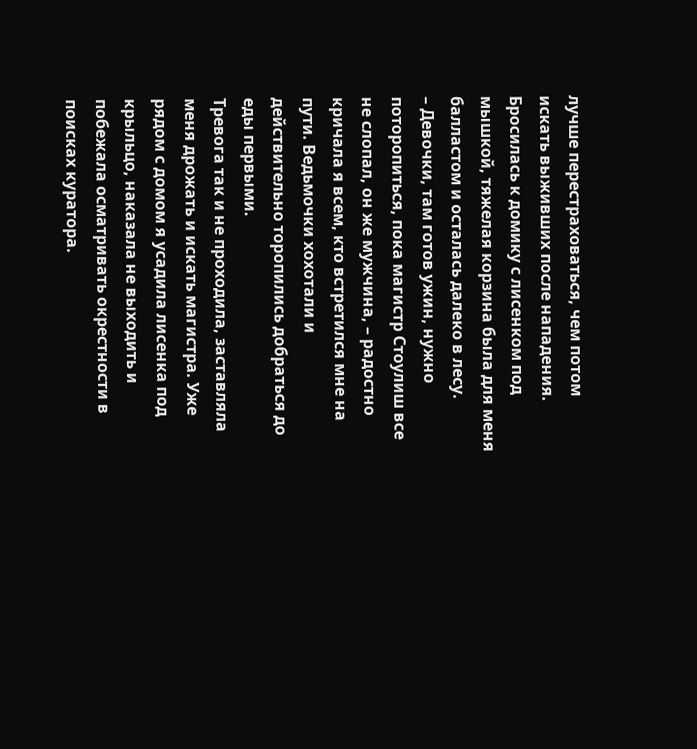лучше перестраховаться, чем потом искать выживших после нападения.
Бросилась к домику с лисенком под мышкой, тяжелая корзина была для меня балластом и осталась далеко в лесу.
– Девочки, там готов ужин, нужно поторопиться, пока магистр Стоулиш все не слопал, он же мужчина, – радостно кричала я всем, кто встретился мне на пути. Ведьмочки хохотали и действительно торопились добраться до еды первыми.
Тревога так и не проходила, заставляла меня дрожать и искать магистра. Уже рядом с домом я усадила лисенка под крыльцо, наказала не выходить и побежала осматривать окрестности в поисках куратора.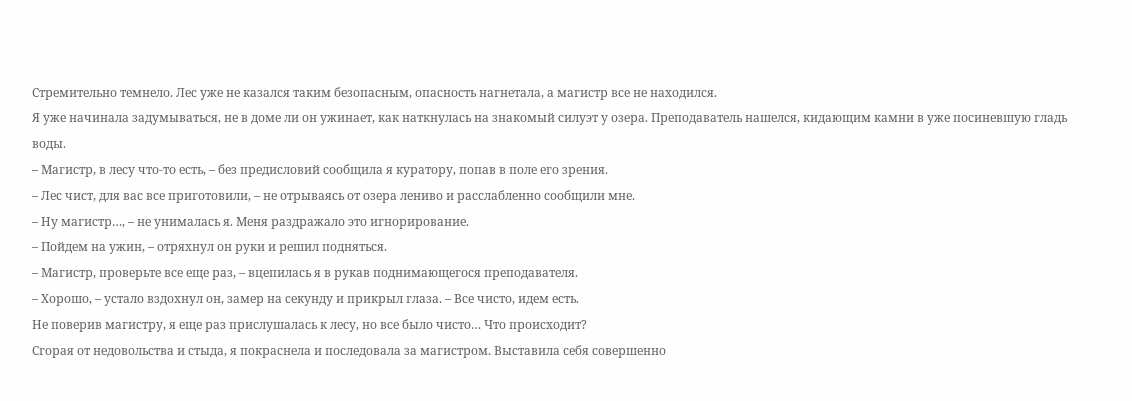Стремительно темнело. Лес уже не казался таким безопасным, опасность нагнетала, а магистр все не находился.
Я уже начинала задумываться, не в доме ли он ужинает, как наткнулась на знакомый силуэт у озера. Преподаватель нашелся, кидающим камни в уже посиневшую гладь воды.
– Магистр, в лесу что-то есть, – без предисловий сообщила я куратору, попав в поле его зрения.
– Лес чист, для вас все приготовили, – не отрываясь от озера лениво и расслабленно сообщили мне.
– Ну магистр…, – не унималась я. Меня раздражало это игнорирование.
– Пойдем на ужин, – отряхнул он руки и решил подняться.
– Магистр, проверьте все еще раз, – вцепилась я в рукав поднимающегося преподавателя.
– Хорошо, – устало вздохнул он, замер на секунду и прикрыл глаза. – Все чисто, идем есть.
Не поверив магистру, я еще раз прислушалась к лесу, но все было чисто… Что происходит?
Сгорая от недовольства и стыда, я покраснела и последовала за магистром. Выставила себя совершенно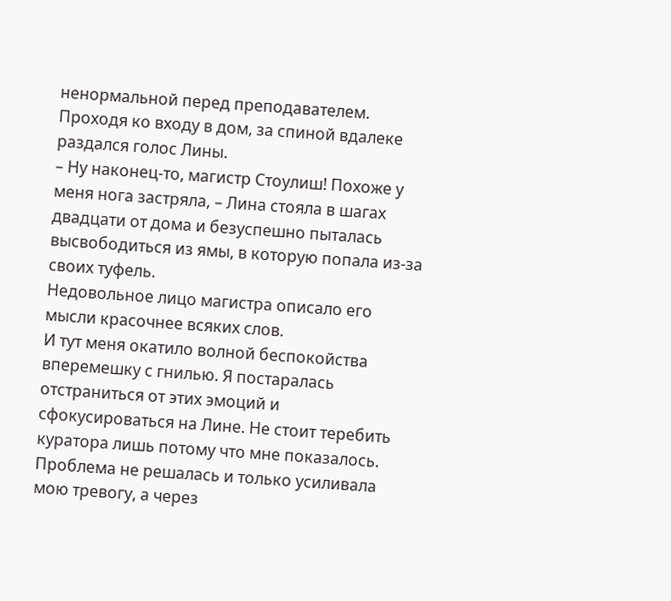ненормальной перед преподавателем.
Проходя ко входу в дом, за спиной вдалеке раздался голос Лины.
– Ну наконец-то, магистр Стоулиш! Похоже у меня нога застряла, – Лина стояла в шагах двадцати от дома и безуспешно пыталась высвободиться из ямы, в которую попала из-за своих туфель.
Недовольное лицо магистра описало его мысли красочнее всяких слов.
И тут меня окатило волной беспокойства вперемешку с гнилью. Я постаралась отстраниться от этих эмоций и сфокусироваться на Лине. Не стоит теребить куратора лишь потому что мне показалось.
Проблема не решалась и только усиливала мою тревогу, а через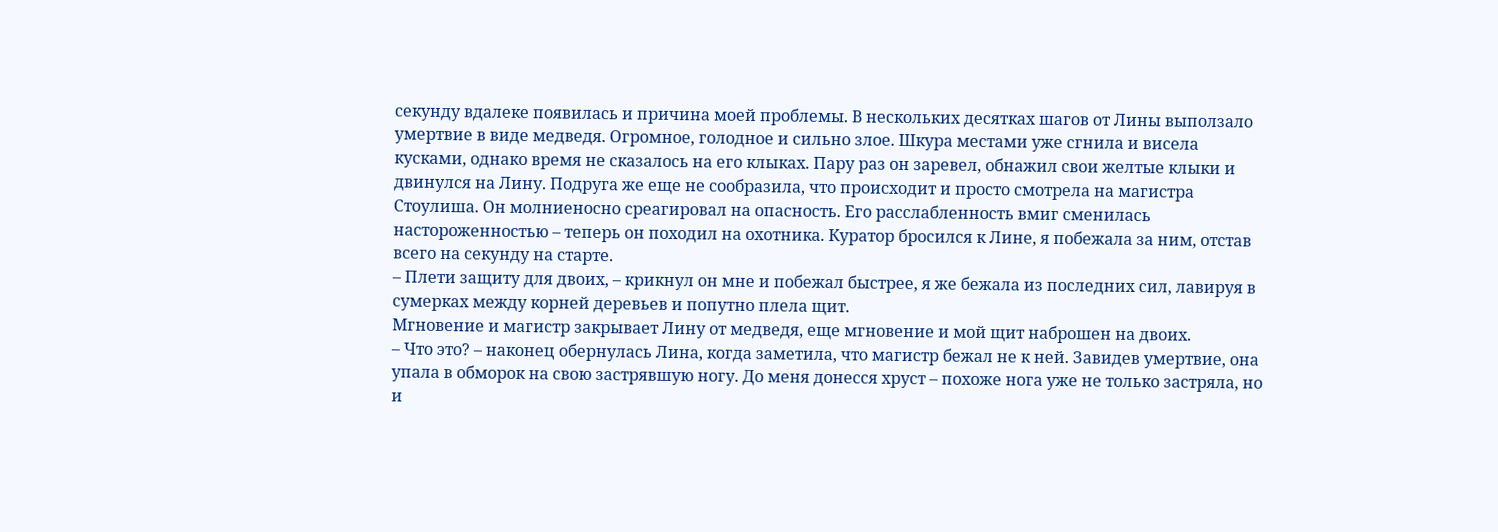секунду вдалеке появилась и причина моей проблемы. В нескольких десятках шагов от Лины выползало умертвие в виде медведя. Огромное, голодное и сильно злое. Шкура местами уже сгнила и висела кусками, однако время не сказалось на его клыках. Пару раз он заревел, обнажил свои желтые клыки и двинулся на Лину. Подруга же еще не сообразила, что происходит и просто смотрела на магистра Стоулиша. Он молниеносно среагировал на опасность. Его расслабленность вмиг сменилась настороженностью – теперь он походил на охотника. Куратор бросился к Лине, я побежала за ним, отстав всего на секунду на старте.
– Плети защиту для двоих, – крикнул он мне и побежал быстрее, я же бежала из последних сил, лавируя в сумерках между корней деревьев и попутно плела щит.
Мгновение и магистр закрывает Лину от медведя, еще мгновение и мой щит наброшен на двоих.
– Что это? – наконец обернулась Лина, когда заметила, что магистр бежал не к ней. Завидев умертвие, она упала в обморок на свою застрявшую ногу. До меня донесся хруст – похоже нога уже не только застряла, но и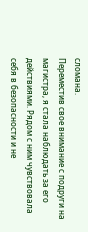сломана.
Переместив свое внимание с подруги на магистра, я стала наблюдать за его действиями. Рядом с ним чувствовала себя в безопасности и не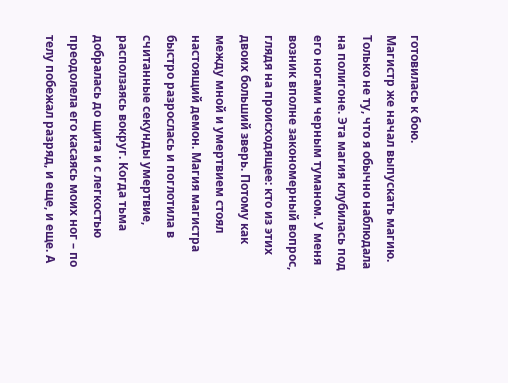готовилась к бою.
Магистр же начал выпускать магию. Только не ту, что я обычно наблюдала на полигоне. Эта магия клубилась под его ногами черным туманом. У меня возник вполне закономерный вопрос, глядя на происходящее: кто из этих двоих больший зверь. Потому как между мной и умертвием стоял настоящий демон. Магия магистра быстро разрослась и поглотила в считанные секунды умертвие, расползаясь вокруг. Когда тьма добралась до щита и с легкостью преодолела его касаясь моих ног – по телу побежал разряд, и еще, и еще. А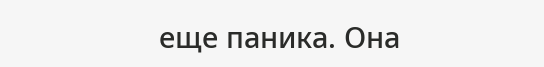еще паника. Она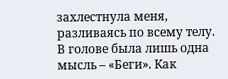захлестнула меня, разливаясь по всему телу. В голове была лишь одна мысль – «Беги». Как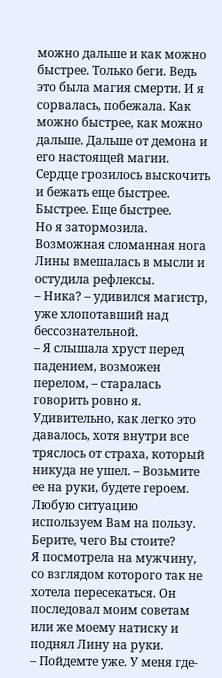можно дальше и как можно быстрее. Только беги. Ведь это была магия смерти. И я сорвалась, побежала. Как можно быстрее, как можно дальше. Дальше от демона и его настоящей магии. Сердце грозилось выскочить и бежать еще быстрее. Быстрее. Еще быстрее.
Но я затормозила. Возможная сломанная нога Лины вмешалась в мысли и остудила рефлексы.
– Ника? – удивился магистр, уже хлопотавший над бессознательной.
– Я слышала хруст перед падением, возможен перелом, – старалась говорить ровно я. Удивительно, как легко это давалось, хотя внутри все тряслось от страха, который никуда не ушел. – Возьмите ее на руки, будете героем. Любую ситуацию используем Вам на пользу. Берите, чего Вы стоите?
Я посмотрела на мужчину, со взглядом которого так не хотела пересекаться. Он последовал моим советам или же моему натиску и поднял Лину на руки.
– Пойдемте уже. У меня где-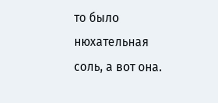то было нюхательная соль, а вот она.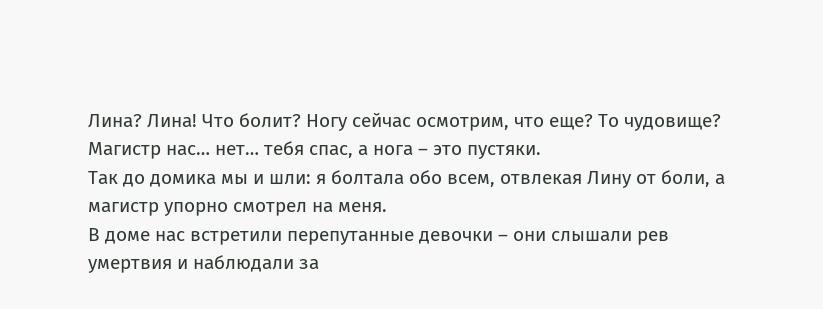Лина? Лина! Что болит? Ногу сейчас осмотрим, что еще? То чудовище? Магистр нас… нет… тебя спас, а нога – это пустяки.
Так до домика мы и шли: я болтала обо всем, отвлекая Лину от боли, а магистр упорно смотрел на меня.
В доме нас встретили перепутанные девочки – они слышали рев умертвия и наблюдали за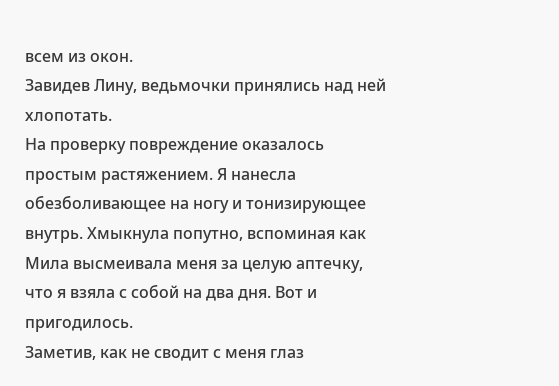всем из окон.
Завидев Лину, ведьмочки принялись над ней хлопотать.
На проверку повреждение оказалось простым растяжением. Я нанесла обезболивающее на ногу и тонизирующее внутрь. Хмыкнула попутно, вспоминая как Мила высмеивала меня за целую аптечку, что я взяла с собой на два дня. Вот и пригодилось.
Заметив, как не сводит с меня глаз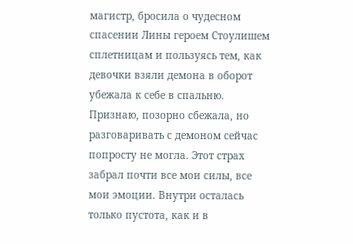магистр, бросила о чудесном спасении Лины героем Стоулишем сплетницам и пользуясь тем, как девочки взяли демона в оборот убежала к себе в спальню. Признаю, позорно сбежала, но разговаривать с демоном сейчас попросту не могла. Этот страх забрал почти все мои силы, все мои эмоции. Внутри осталась только пустота, как и в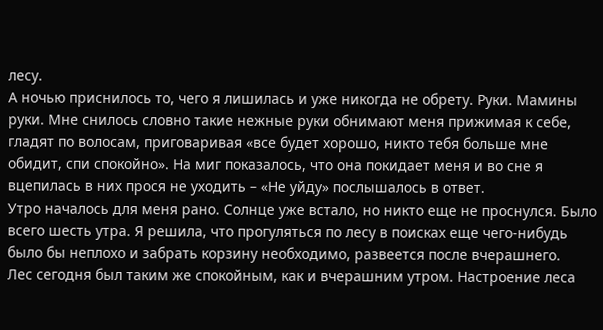лесу.
А ночью приснилось то, чего я лишилась и уже никогда не обрету. Руки. Мамины руки. Мне снилось словно такие нежные руки обнимают меня прижимая к себе, гладят по волосам, приговаривая «все будет хорошо, никто тебя больше мне обидит, спи спокойно». На миг показалось, что она покидает меня и во сне я вцепилась в них прося не уходить – «Не уйду» послышалось в ответ.
Утро началось для меня рано. Солнце уже встало, но никто еще не проснулся. Было всего шесть утра. Я решила, что прогуляться по лесу в поисках еще чего-нибудь было бы неплохо и забрать корзину необходимо, развеется после вчерашнего.
Лес сегодня был таким же спокойным, как и вчерашним утром. Настроение леса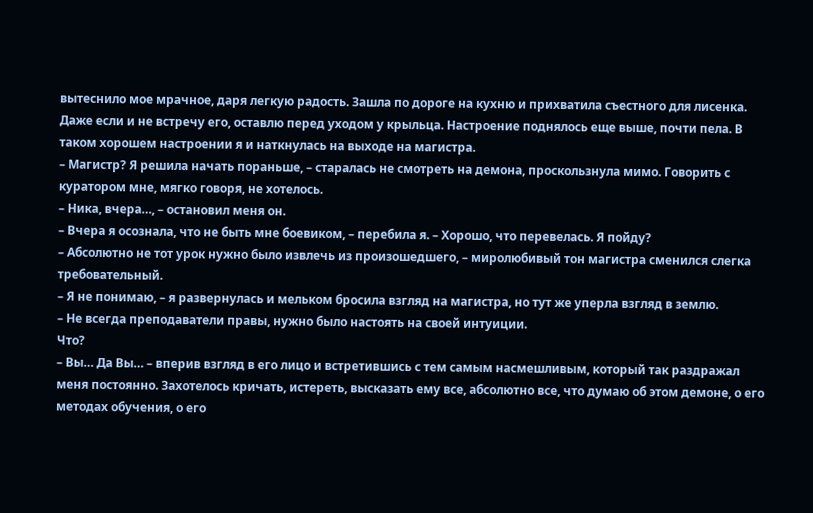вытеснило мое мрачное, даря легкую радость. Зашла по дороге на кухню и прихватила съестного для лисенка. Даже если и не встречу его, оставлю перед уходом у крыльца. Настроение поднялось еще выше, почти пела. В таком хорошем настроении я и наткнулась на выходе на магистра.
– Магистр? Я решила начать пораньше, – старалась не смотреть на демона, проскользнула мимо. Говорить с куратором мне, мягко говоря, не хотелось.
– Ника, вчера…, – остановил меня он.
– Вчера я осознала, что не быть мне боевиком, – перебила я. – Хорошо, что перевелась. Я пойду?
– Абсолютно не тот урок нужно было извлечь из произошедшего, – миролюбивый тон магистра сменился слегка требовательный.
– Я не понимаю, – я развернулась и мельком бросила взгляд на магистра, но тут же уперла взгляд в землю.
– Не всегда преподаватели правы, нужно было настоять на своей интуиции.
Что?
– Вы… Да Вы… – вперив взгляд в его лицо и встретившись с тем самым насмешливым, который так раздражал меня постоянно. Захотелось кричать, истереть, высказать ему все, абсолютно все, что думаю об этом демоне, о его методах обучения, о его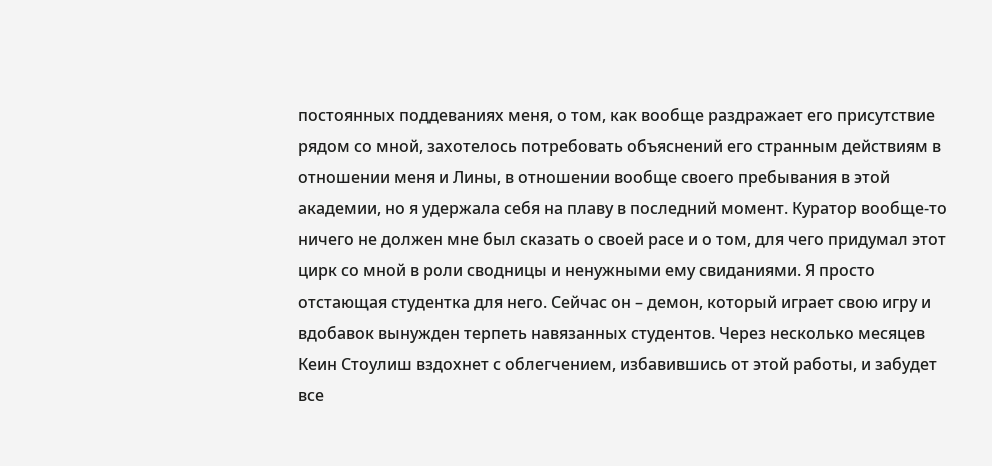постоянных поддеваниях меня, о том, как вообще раздражает его присутствие рядом со мной, захотелось потребовать объяснений его странным действиям в отношении меня и Лины, в отношении вообще своего пребывания в этой академии, но я удержала себя на плаву в последний момент. Куратор вообще-то ничего не должен мне был сказать о своей расе и о том, для чего придумал этот цирк со мной в роли сводницы и ненужными ему свиданиями. Я просто отстающая студентка для него. Сейчас он – демон, который играет свою игру и вдобавок вынужден терпеть навязанных студентов. Через несколько месяцев Кеин Стоулиш вздохнет с облегчением, избавившись от этой работы, и забудет все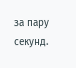за пару секунд.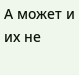А может и их не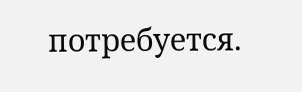потребуется.